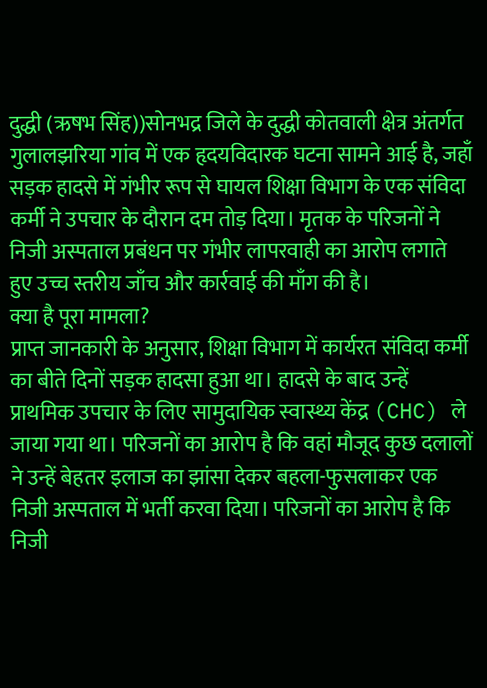दुद्धी (ऋषभ सिंह))सोनभद्र जिले के दुद्धी कोतवाली क्षेत्र अंतर्गत गुलालझरिया गांव में एक हृदयविदारक घटना सामने आई है, जहाँ सड़क हादसे में गंभीर रूप से घायल शिक्षा विभाग के एक संविदा कर्मी ने उपचार के दौरान दम तोड़ दिया। मृतक के परिजनों ने निजी अस्पताल प्रबंधन पर गंभीर लापरवाही का आरोप लगाते हुए उच्च स्तरीय जाँच और कार्रवाई की माँग की है।
क्या है पूरा मामला?
प्राप्त जानकारी के अनुसार, शिक्षा विभाग में कार्यरत संविदा कर्मी का बीते दिनों सड़क हादसा हुआ था। हादसे के बाद उन्हें प्राथमिक उपचार के लिए सामुदायिक स्वास्थ्य केंद्र (CHC) ले जाया गया था। परिजनों का आरोप है कि वहां मौजूद कुछ दलालों ने उन्हें बेहतर इलाज का झांसा देकर बहला-फुसलाकर एक निजी अस्पताल में भर्ती करवा दिया। परिजनों का आरोप है कि निजी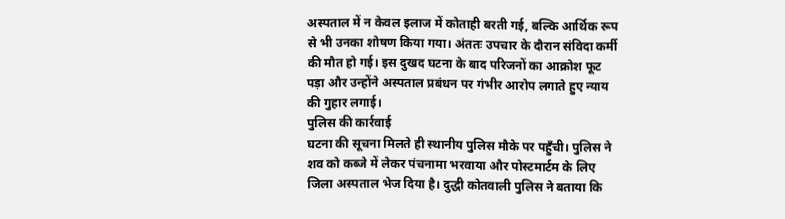अस्पताल में न केवल इलाज में कोताही बरती गई, बल्कि आर्थिक रूप से भी उनका शोषण किया गया। अंततः उपचार के दौरान संविदा कर्मी की मौत हो गई। इस दुखद घटना के बाद परिजनों का आक्रोश फूट पड़ा और उन्होंने अस्पताल प्रबंधन पर गंभीर आरोप लगाते हुए न्याय की गुहार लगाई।
पुलिस की कार्रवाई
घटना की सूचना मिलते ही स्थानीय पुलिस मौके पर पहुँची। पुलिस ने शव को कब्जे में लेकर पंचनामा भरवाया और पोस्टमार्टम के लिए जिला अस्पताल भेज दिया है। दुद्धी कोतवाली पुलिस ने बताया कि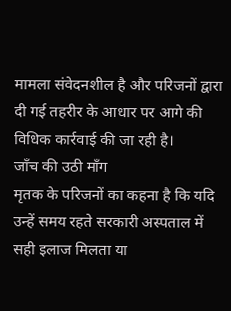मामला संवेदनशील है और परिजनों द्वारा दी गई तहरीर के आधार पर आगे की विधिक कार्रवाई की जा रही है।
जाँच की उठी माँग
मृतक के परिजनों का कहना है कि यदि उन्हें समय रहते सरकारी अस्पताल में सही इलाज मिलता या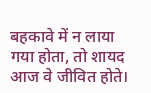बहकावे में न लाया गया होता, तो शायद आज वे जीवित होते।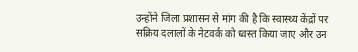उन्होंने जिला प्रशासन से मांग की है कि स्वास्थ्य केंद्रों पर सक्रिय दलालों के नेटवर्क को ध्वस्त किया जाए और उन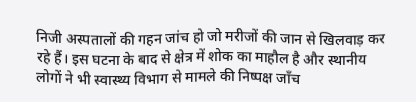निजी अस्पतालों की गहन जांच हो जो मरीजों की जान से खिलवाड़ कर रहे हैं। इस घटना के बाद से क्षेत्र में शोक का माहौल है और स्थानीय लोगों ने भी स्वास्थ्य विभाग से मामले की निष्पक्ष जाँच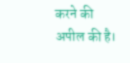करने की अपील की है।